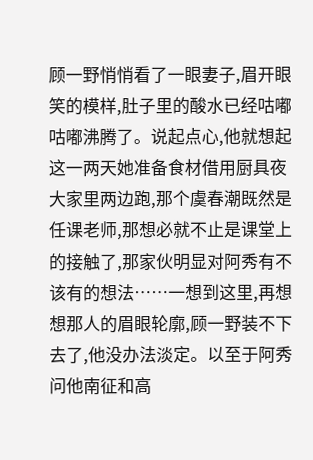顾一野悄悄看了一眼妻子,眉开眼笑的模样,肚子里的酸水已经咕嘟咕嘟沸腾了。说起点心,他就想起这一两天她准备食材借用厨具夜大家里两边跑,那个虞春潮既然是任课老师,那想必就不止是课堂上的接触了,那家伙明显对阿秀有不该有的想法……一想到这里,再想想那人的眉眼轮廓,顾一野装不下去了,他没办法淡定。以至于阿秀问他南征和高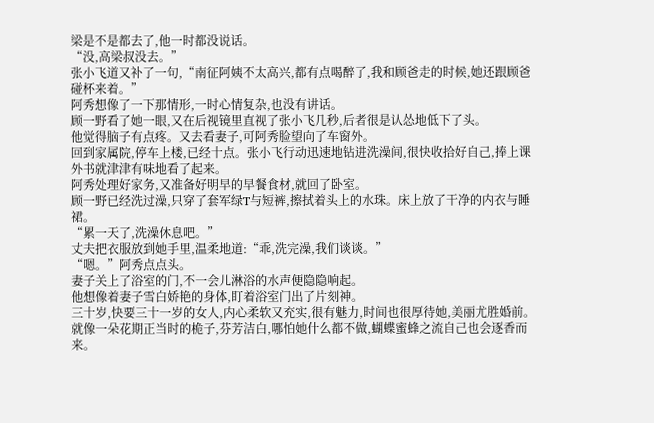梁是不是都去了,他一时都没说话。
“没,高梁叔没去。”
张小飞道又补了一句,“南征阿姨不太高兴,都有点喝醉了,我和顾爸走的时候,她还跟顾爸碰杯来着。”
阿秀想像了一下那情形,一时心情复杂,也没有讲话。
顾一野看了她一眼,又在后视镜里直视了张小飞几秒,后者很是认怂地低下了头。
他觉得脑子有点疼。又去看妻子,可阿秀脸望向了车窗外。
回到家属院,停车上楼,已经十点。张小飞行动迅速地钻进洗澡间,很快收拾好自己,捧上课外书就津津有味地看了起来。
阿秀处理好家务,又准备好明早的早餐食材,就回了卧室。
顾一野已经洗过澡,只穿了套军绿T与短裤,擦拭着头上的水珠。床上放了干净的内衣与睡裙。
“累一天了,洗澡休息吧。”
丈夫把衣服放到她手里,温柔地道:“乖,洗完澡,我们谈谈。”
“嗯。”阿秀点点头。
妻子关上了浴室的门,不一会儿淋浴的水声便隐隐响起。
他想像着妻子雪白娇艳的身体,盯着浴室门出了片刻神。
三十岁,快要三十一岁的女人,内心柔软又充实,很有魅力,时间也很厚待她,美丽尤胜婚前。就像一朵花期正当时的桅子,芬芳洁白,哪怕她什么都不做,蝴蝶蜜蜂之流自己也会逐香而来。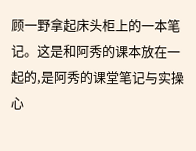顾一野拿起床头柜上的一本笔记。这是和阿秀的课本放在一起的,是阿秀的课堂笔记与实操心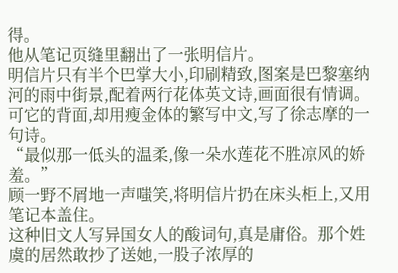得。
他从笔记页缝里翻出了一张明信片。
明信片只有半个巴掌大小,印刷精致,图案是巴黎塞纳河的雨中街景,配着两行花体英文诗,画面很有情调。
可它的背面,却用瘦金体的繁写中文,写了徐志摩的一句诗。
“最似那一低头的温柔,像一朵水莲花不胜凉风的娇羞。”
顾一野不屑地一声嗤笑,将明信片扔在床头柜上,又用笔记本盖住。
这种旧文人写异国女人的酸词句,真是庸俗。那个姓虞的居然敢抄了送她,一股子浓厚的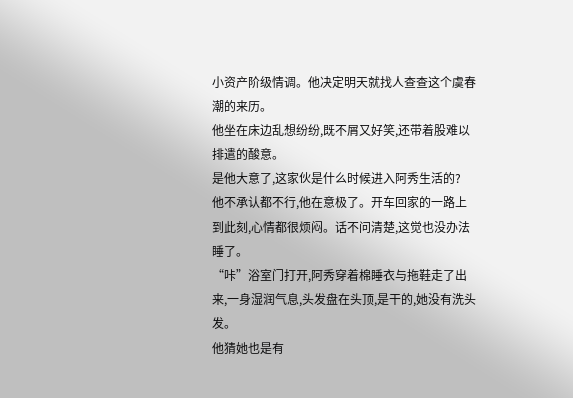小资产阶级情调。他决定明天就找人查查这个虞春潮的来历。
他坐在床边乱想纷纷,既不屑又好笑,还带着股难以排遣的酸意。
是他大意了,这家伙是什么时候进入阿秀生活的?
他不承认都不行,他在意极了。开车回家的一路上到此刻,心情都很烦闷。话不问清楚,这觉也没办法睡了。
“咔”浴室门打开,阿秀穿着棉睡衣与拖鞋走了出来,一身湿润气息,头发盘在头顶,是干的,她没有洗头发。
他猜她也是有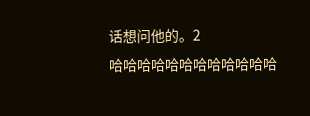话想问他的。2
哈哈哈哈哈哈哈哈哈哈哈哈